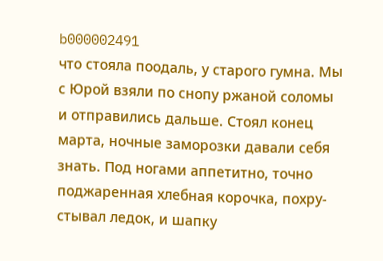b000002491
что стояла поодаль, у старого гумна. Мы с Юрой взяли по снопу ржаной соломы и отправились дальше. Стоял конец марта, ночные заморозки давали себя знать. Под ногами аппетитно, точно поджаренная хлебная корочка, похру- стывал ледок, и шапку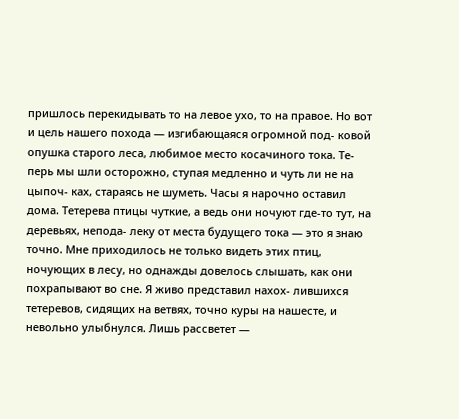пришлось перекидывать то на левое ухо, то на правое. Но вот и цель нашего похода — изгибающаяся огромной под- ковой опушка старого леса, любимое место косачиного тока. Те- перь мы шли осторожно, ступая медленно и чуть ли не на цыпоч- ках, стараясь не шуметь. Часы я нарочно оставил дома. Тетерева птицы чуткие, а ведь они ночуют где-то тут, на деревьях, непода- леку от места будущего тока — это я знаю точно. Мне приходилось не только видеть этих птиц, ночующих в лесу, но однажды довелось слышать, как они похрапывают во сне. Я живо представил нахох- лившихся тетеревов, сидящих на ветвях, точно куры на нашесте, и невольно улыбнулся. Лишь рассветет —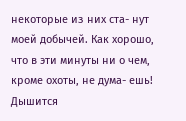некоторые из них ста- нут моей добычей. Как хорошо, что в эти минуты ни о чем, кроме охоты, не дума- ешь! Дышится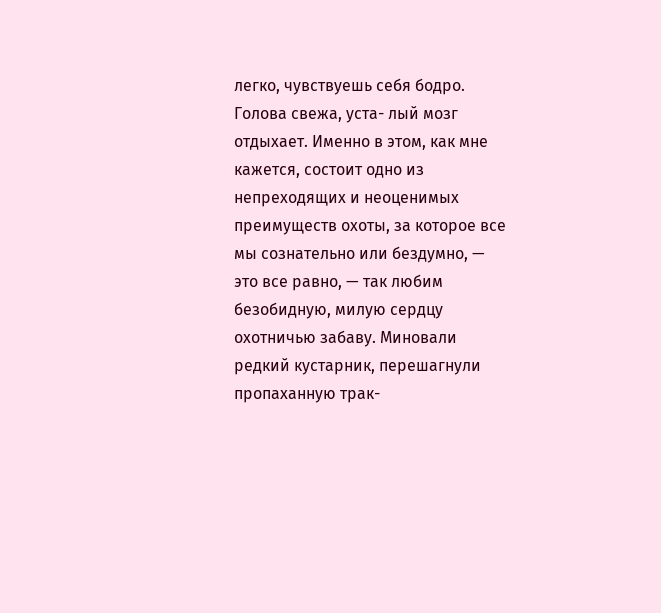легко, чувствуешь себя бодро. Голова свежа, уста- лый мозг отдыхает. Именно в этом, как мне кажется, состоит одно из непреходящих и неоценимых преимуществ охоты, за которое все мы сознательно или бездумно, — это все равно, — так любим безобидную, милую сердцу охотничью забаву. Миновали редкий кустарник, перешагнули пропаханную трак-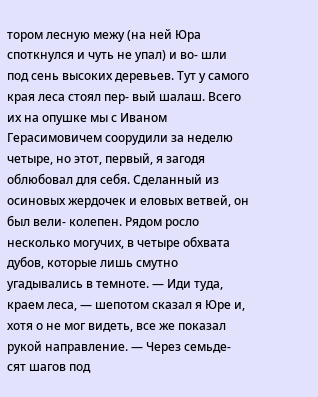тором лесную межу (на ней Юра споткнулся и чуть не упал) и во- шли под сень высоких деревьев. Тут у самого края леса стоял пер- вый шалаш. Всего их на опушке мы с Иваном Герасимовичем соорудили за неделю четыре, но этот, первый, я загодя облюбовал для себя. Сделанный из осиновых жердочек и еловых ветвей, он был вели- колепен. Рядом росло несколько могучих, в четыре обхвата дубов, которые лишь смутно угадывались в темноте. — Иди туда, краем леса, — шепотом сказал я Юре и, хотя о не мог видеть, все же показал рукой направление. — Через семьде- сят шагов под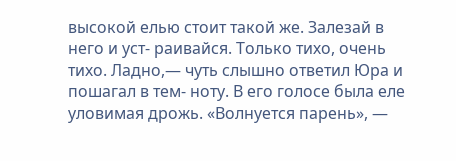высокой елью стоит такой же. Залезай в него и уст- раивайся. Только тихо, очень тихо. Ладно,— чуть слышно ответил Юра и пошагал в тем- ноту. В его голосе была еле уловимая дрожь. «Волнуется парень», —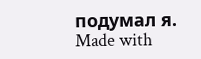подумал я.
Made with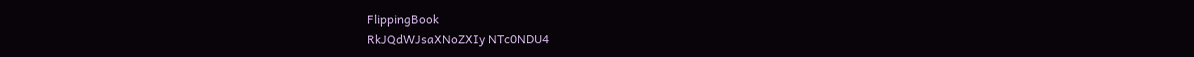FlippingBook
RkJQdWJsaXNoZXIy NTc0NDU4